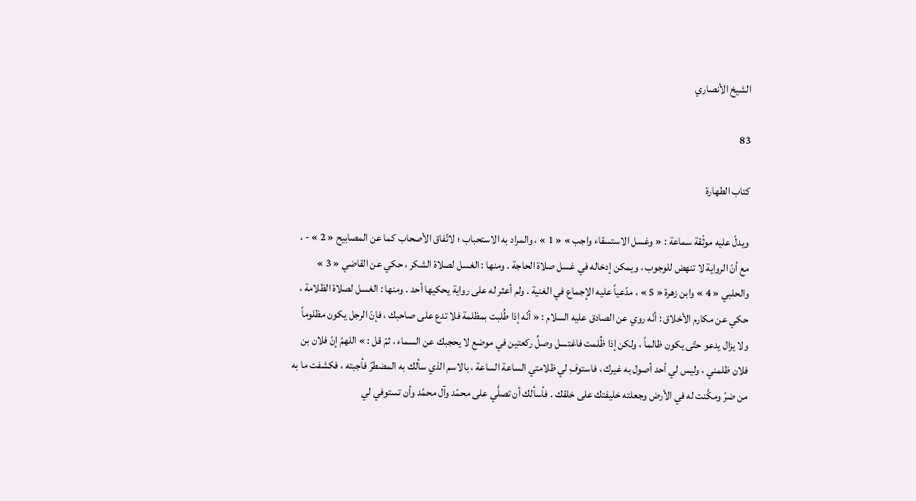الشيخ الأنصاري

83

كتاب الطهارة

ويدلّ عليه موثّقة سماعة : « وغسل الاستسقاء واجب » « 1 » ، والمراد به الاستحباب ؛ لاتّفاق الأصحاب كما عن المصابيح « 2 » - ، مع أنّ الرواية لا تنهض للوجوب ، ويمكن إدخاله في غسل صلاة الحاجة . ومنها : الغسل لصلاة الشكر ، حكي عن القاضي « 3 » والحلبي « 4 » وابن زهرة « 5 » ، مدّعياً عليه الإجماع في الغنية . ولم أعثر له على رواية يحكيها أحد . ومنها : الغسل لصلاة الظلامة ، حكي عن مكارم الأخلاق : أنّه روي عن الصادق عليه السلام : « أنّه إذا طُلبت بمظلمة فلا تدع على صاحبك ، فإنّ الرجل يكون مظلوماً ولا يزال يدعو حتّى يكون ظالماً ، ولكن إذا ظُلمت فاغتسل وصلِّ ركعتين في موضع لا يحجبك عن السماء ، ثمّ قل : » اللهمّ إنّ فلان بن فلان ظلمني ، وليس لي أحد أصول به غيرك ، فاستوفِ لي ظلامتي الساعة الساعة ، بالاسم الذي سألك به المضطرّ فأجبته ، فكشفت ما به من ضرّ ومكَّنت له في الأرض وجعلته خليفتك على خلقك . فأسألك أن تصلَّي على محمّد وآل محمّد وأن تستوفي لي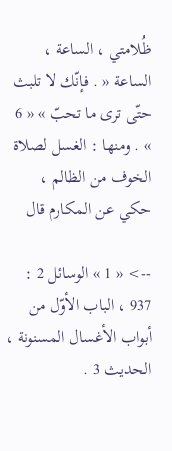ظُلامتي ، الساعة ، الساعة « . فإنّك لا تلبث حتّى ترى ما تحبّ » « 6 » . ومنها : الغسل لصلاة الخوف من الظالم ، حكي عن المكارم قال

--> « 1 » الوسائل 2 : 937 ، الباب الأوّل من أبواب الأغسال المسنونة ، الحديث 3 .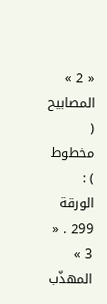« 2 » المصابيح ( مخطوط ) : الورقة 299 . « 3 » المهذّب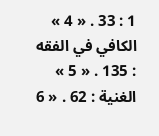1 : 33 . « 4 » الكافي في الفقه : 135 . « 5 » الغنية : 62 . « 6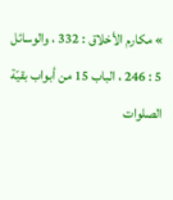» مكارم الأخلاق : 332 ، والوسائل 5 : 246 ، الباب 15 من أبواب بقيّة الصلوات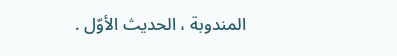المندوبة ، الحديث الأوّل .